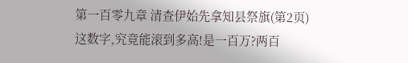第一百零九章 清查伊始先拿知县祭旗(第2页)
这数字,究竟能滚到多高!是一百万?两百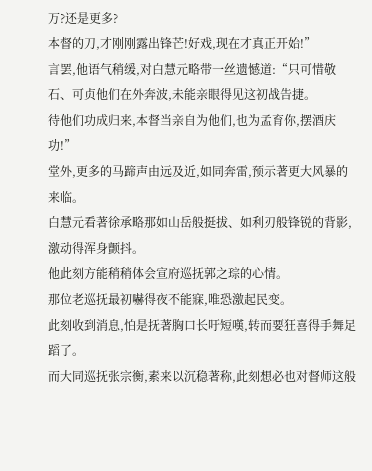万?还是更多?
本督的刀,才刚刚露出锋芒!好戏,现在才真正开始!”
言罢,他语气稍缓,对白慧元略带一丝遗憾道:“只可惜敬石、可贞他们在外奔波,未能亲眼得见这初战告捷。
待他们功成归来,本督当亲自为他们,也为孟育你,摆酒庆功!”
堂外,更多的马蹄声由远及近,如同奔雷,预示著更大风暴的来临。
白慧元看著徐承略那如山岳般挺拔、如利刃般锋锐的背影,激动得浑身颤抖。
他此刻方能稍稍体会宣府巡抚郭之琮的心情。
那位老巡抚最初嚇得夜不能寐,唯恐激起民变。
此刻收到消息,怕是抚著胸口长吁短嘆,转而要狂喜得手舞足蹈了。
而大同巡抚张宗衡,素来以沉稳著称,此刻想必也对督师这般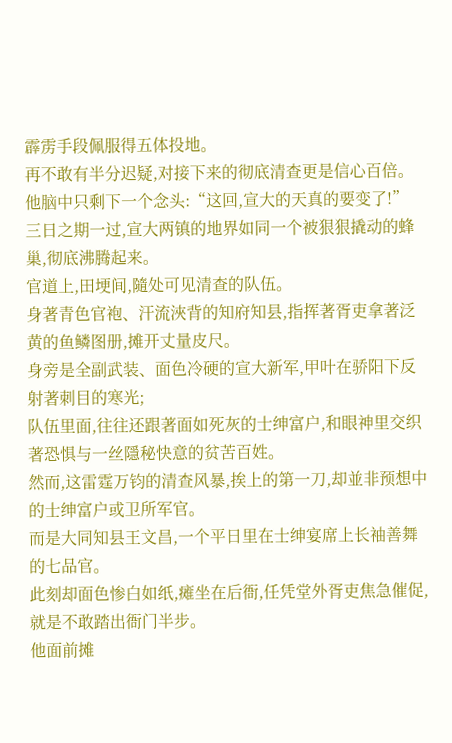霹雳手段佩服得五体投地。
再不敢有半分迟疑,对接下来的彻底清查更是信心百倍。
他脑中只剩下一个念头:“这回,宣大的天真的要变了!”
三日之期一过,宣大两镇的地界如同一个被狠狠撬动的蜂巢,彻底沸腾起来。
官道上,田埂间,隨处可见清查的队伍。
身著青色官袍、汗流浹背的知府知县,指挥著胥吏拿著泛黄的鱼鳞图册,摊开丈量皮尺。
身旁是全副武装、面色冷硬的宣大新军,甲叶在骄阳下反射著刺目的寒光;
队伍里面,往往还跟著面如死灰的士绅富户,和眼神里交织著恐惧与一丝隱秘快意的贫苦百姓。
然而,这雷霆万钧的清查风暴,挨上的第一刀,却並非预想中的士绅富户或卫所军官。
而是大同知县王文昌,一个平日里在士绅宴席上长袖善舞的七品官。
此刻却面色惨白如纸,瘫坐在后衙,任凭堂外胥吏焦急催促,就是不敢踏出衙门半步。
他面前摊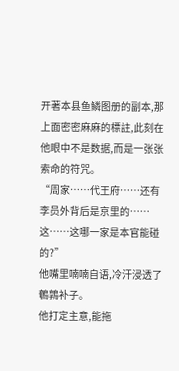开著本县鱼鳞图册的副本,那上面密密麻麻的標註,此刻在他眼中不是数据,而是一张张索命的符咒。
“周家……代王府……还有李员外背后是京里的……这……这哪一家是本官能碰的?”
他嘴里喃喃自语,冷汗浸透了鵪鶉补子。
他打定主意,能拖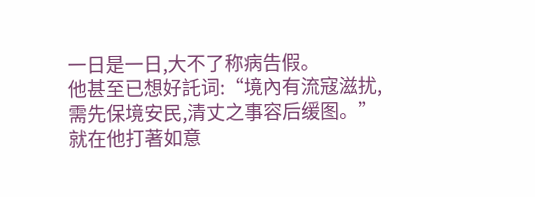一日是一日,大不了称病告假。
他甚至已想好託词:“境內有流寇滋扰,需先保境安民,清丈之事容后缓图。”
就在他打著如意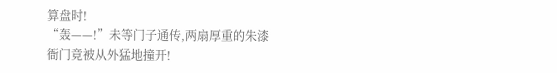算盘时!
“轰——!”未等门子通传,两扇厚重的朱漆衙门竟被从外猛地撞开!